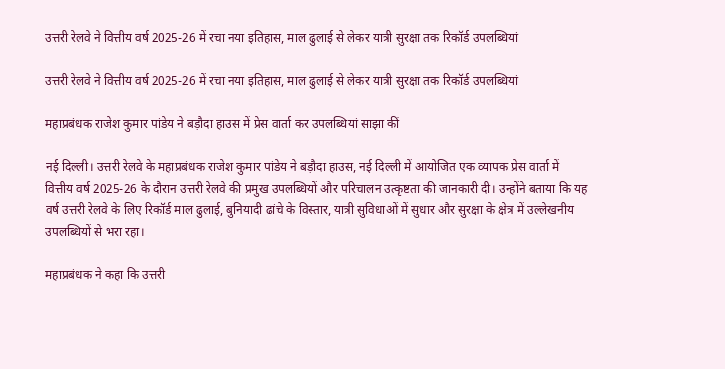उत्तरी रेलवे ने वित्तीय वर्ष 2025-26 में रचा नया इतिहास, माल ढुलाई से लेकर यात्री सुरक्षा तक रिकॉर्ड उपलब्धियां

उत्तरी रेलवे ने वित्तीय वर्ष 2025-26 में रचा नया इतिहास, माल ढुलाई से लेकर यात्री सुरक्षा तक रिकॉर्ड उपलब्धियां

महाप्रबंधक राजेश कुमार पांडेय ने बड़ौदा हाउस में प्रेस वार्ता कर उपलब्धियां साझा कीं

नई दिल्ली। उत्तरी रेलवे के महाप्रबंधक राजेश कुमार पांडेय ने बड़ौदा हाउस, नई दिल्ली में आयोजित एक व्यापक प्रेस वार्ता में वित्तीय वर्ष 2025-26 के दौरान उत्तरी रेलवे की प्रमुख उपलब्धियों और परिचालन उत्कृष्टता की जानकारी दी। उन्होंने बताया कि यह वर्ष उत्तरी रेलवे के लिए रिकॉर्ड माल ढुलाई, बुनियादी ढांचे के विस्तार, यात्री सुविधाओं में सुधार और सुरक्षा के क्षेत्र में उल्लेखनीय उपलब्धियों से भरा रहा।

महाप्रबंधक ने कहा कि उत्तरी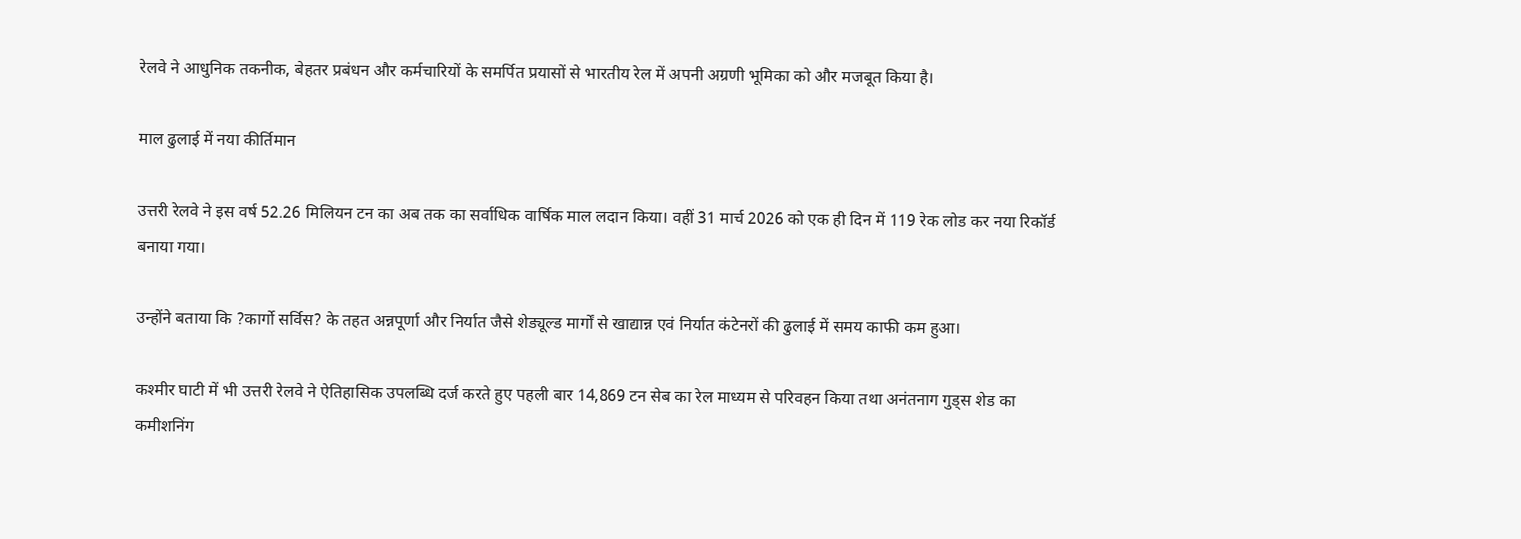रेलवे ने आधुनिक तकनीक, बेहतर प्रबंधन और कर्मचारियों के समर्पित प्रयासों से भारतीय रेल में अपनी अग्रणी भूमिका को और मजबूत किया है।

माल ढुलाई में नया कीर्तिमान

उत्तरी रेलवे ने इस वर्ष 52.26 मिलियन टन का अब तक का सर्वाधिक वार्षिक माल लदान किया। वहीं 31 मार्च 2026 को एक ही दिन में 119 रेक लोड कर नया रिकॉर्ड बनाया गया।

उन्होंने बताया कि ?कार्गो सर्विस? के तहत अन्नपूर्णा और निर्यात जैसे शेड्यूल्ड मार्गों से खाद्यान्न एवं निर्यात कंटेनरों की ढुलाई में समय काफी कम हुआ।

कश्मीर घाटी में भी उत्तरी रेलवे ने ऐतिहासिक उपलब्धि दर्ज करते हुए पहली बार 14,869 टन सेब का रेल माध्यम से परिवहन किया तथा अनंतनाग गुड्स शेड का कमीशनिंग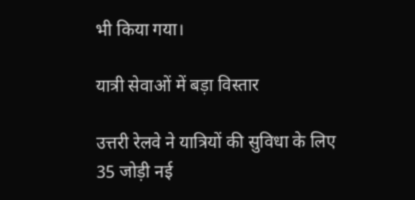भी किया गया।

यात्री सेवाओं में बड़ा विस्तार

उत्तरी रेलवे ने यात्रियों की सुविधा के लिए 35 जोड़ी नई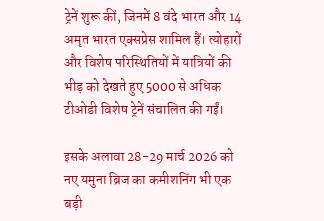ट्रेनें शुरू कीं, जिनमें 8 वंदे भारत और 14 अमृत भारत एक्सप्रेस शामिल हैं। त्योहारों और विशेष परिस्थितियों में यात्रियों की भीड़ को देखते हुए 5000 से अधिक टीओडी विशेष ट्रेनें संचालित की गईं।

इसके अलावा 28-29 मार्च 2026 को नए यमुना ब्रिज का कमीशनिंग भी एक बड़ी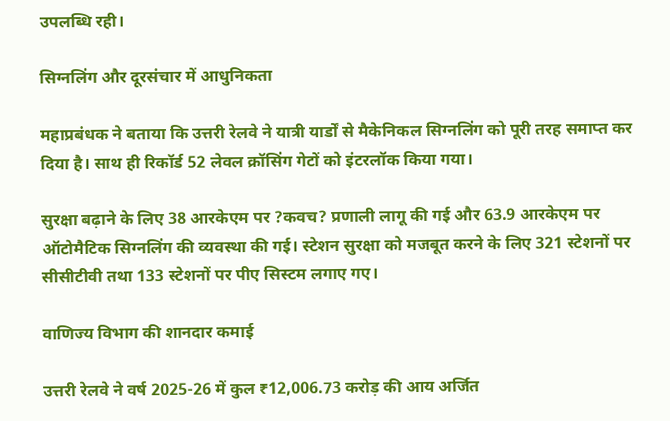उपलब्धि रही।

सिग्नलिंग और दूरसंचार में आधुनिकता

महाप्रबंधक ने बताया कि उत्तरी रेलवे ने यात्री यार्डों से मैकेनिकल सिग्नलिंग को पूरी तरह समाप्त कर दिया है। साथ ही रिकॉर्ड 52 लेवल क्रॉसिंग गेटों को इंटरलॉक किया गया।

सुरक्षा बढ़ाने के लिए 38 आरकेएम पर ?कवच? प्रणाली लागू की गई और 63.9 आरकेएम पर ऑटोमैटिक सिग्नलिंग की व्यवस्था की गई। स्टेशन सुरक्षा को मजबूत करने के लिए 321 स्टेशनों पर सीसीटीवी तथा 133 स्टेशनों पर पीए सिस्टम लगाए गए।

वाणिज्य विभाग की शानदार कमाई

उत्तरी रेलवे ने वर्ष 2025-26 में कुल ₹12,006.73 करोड़ की आय अर्जित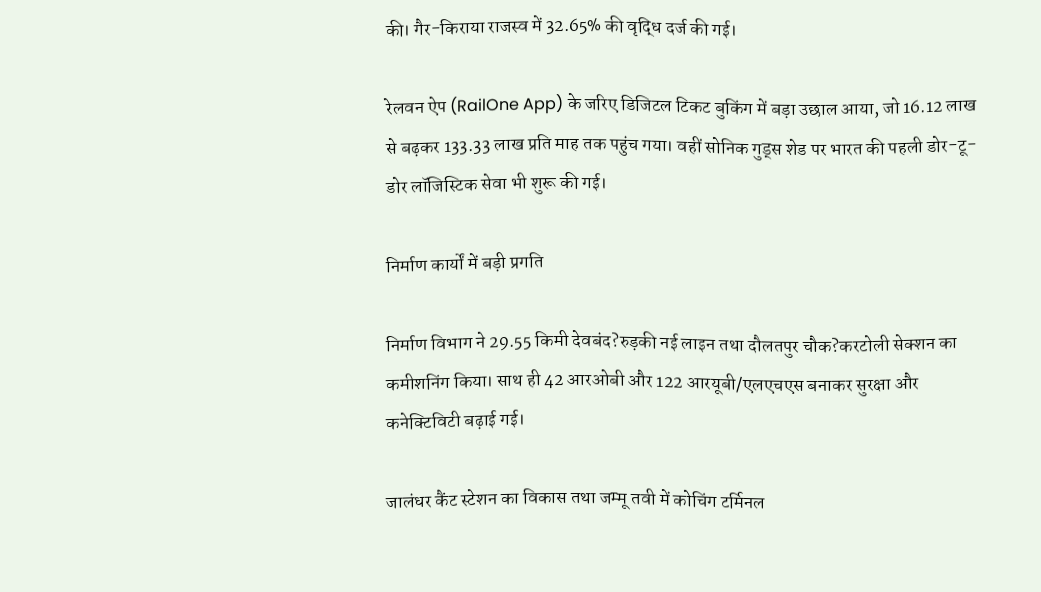की। गैर-किराया राजस्व में 32.65% की वृद्धि दर्ज की गई।

रेलवन ऐप (RailOne App) के जरिए डिजिटल टिकट बुकिंग में बड़ा उछाल आया, जो 16.12 लाख से बढ़कर 133.33 लाख प्रति माह तक पहुंच गया। वहीं सोनिक गुड्स शेड पर भारत की पहली डोर-टू-डोर लॉजिस्टिक सेवा भी शुरू की गई।

निर्माण कार्यों में बड़ी प्रगति

निर्माण विभाग ने 29.55 किमी देवबंद?रुड़की नई लाइन तथा दौलतपुर चौक?करटोली सेक्शन का कमीशनिंग किया। साथ ही 42 आरओबी और 122 आरयूबी/एलएचएस बनाकर सुरक्षा और कनेक्टिविटी बढ़ाई गई।

जालंधर कैंट स्टेशन का विकास तथा जम्मू तवी में कोचिंग टर्मिनल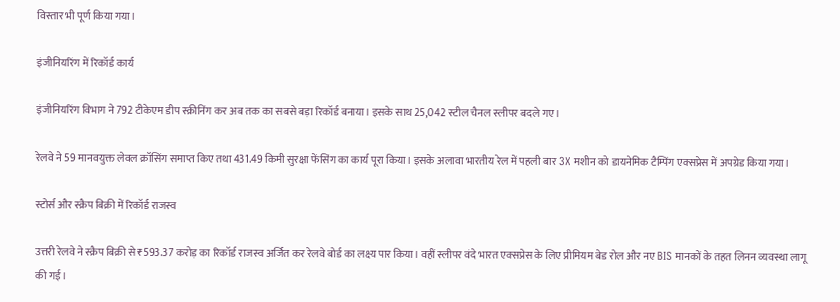विस्तार भी पूर्ण किया गया।

इंजीनियरिंग में रिकॉर्ड कार्य

इंजीनियरिंग विभाग ने 792 टीकेएम डीप स्क्रीनिंग कर अब तक का सबसे बड़ा रिकॉर्ड बनाया। इसके साथ 25,042 स्टील चैनल स्लीपर बदले गए।

रेलवे ने 59 मानवयुक्त लेवल क्रॉसिंग समाप्त किए तथा 431.49 किमी सुरक्षा फेंसिंग का कार्य पूरा किया। इसके अलावा भारतीय रेल में पहली बार 3X मशीन को डायनेमिक टैम्पिंग एक्सप्रेस में अपग्रेड किया गया।

स्टोर्स और स्क्रैप बिक्री में रिकॉर्ड राजस्व

उत्तरी रेलवे ने स्क्रैप बिक्री से ₹593.37 करोड़ का रिकॉर्ड राजस्व अर्जित कर रेलवे बोर्ड का लक्ष्य पार किया। वहीं स्लीपर वंदे भारत एक्सप्रेस के लिए प्रीमियम बेड रोल और नए BIS मानकों के तहत लिनन व्यवस्था लागू की गई।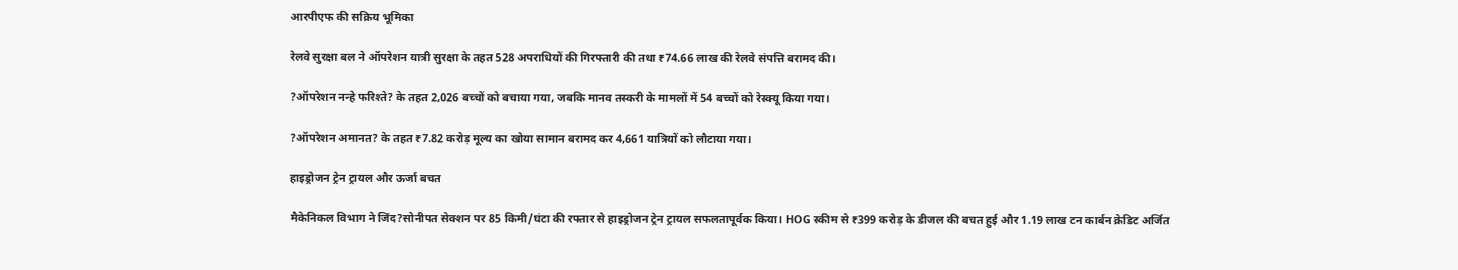आरपीएफ की सक्रिय भूमिका

रेलवे सुरक्षा बल ने ऑपरेशन यात्री सुरक्षा के तहत 528 अपराधियों की गिरफ्तारी की तथा ₹74.66 लाख की रेलवे संपत्ति बरामद की।

?ऑपरेशन नन्हे फरिश्ते? के तहत 2,026 बच्चों को बचाया गया, जबकि मानव तस्करी के मामलों में 54 बच्चों को रेस्क्यू किया गया।

?ऑपरेशन अमानत? के तहत ₹7.82 करोड़ मूल्य का खोया सामान बरामद कर 4,661 यात्रियों को लौटाया गया।

हाइड्रोजन ट्रेन ट्रायल और ऊर्जा बचत

मैकेनिकल विभाग ने जिंद?सोनीपत सेक्शन पर 85 किमी/घंटा की रफ्तार से हाइड्रोजन ट्रेन ट्रायल सफलतापूर्वक किया। HOG स्कीम से ₹399 करोड़ के डीजल की बचत हुई और 1.19 लाख टन कार्बन क्रेडिट अर्जित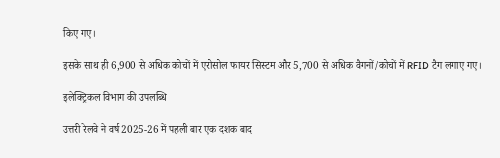किए गए।

इसके साथ ही 6,900 से अधिक कोचों में एरोसोल फायर सिस्टम और 5,700 से अधिक वैगनों/कोचों में RFID टैग लगाए गए।

इलेक्ट्रिकल विभाग की उपलब्धि

उत्तरी रेलवे ने वर्ष 2025-26 में पहली बार एक दशक बाद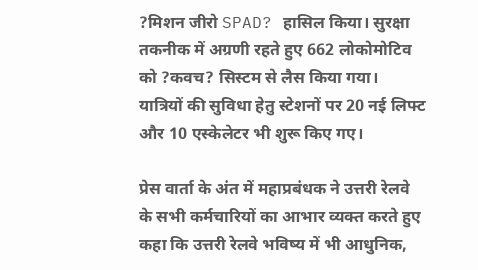?मिशन जीरो SPAD? हासिल किया। सुरक्षा तकनीक में अग्रणी रहते हुए 662 लोकोमोटिव को ?कवच? सिस्टम से लैस किया गया। यात्रियों की सुविधा हेतु स्टेशनों पर 20 नई लिफ्ट और 10 एस्केलेटर भी शुरू किए गए।

प्रेस वार्ता के अंत में महाप्रबंधक ने उत्तरी रेलवे के सभी कर्मचारियों का आभार व्यक्त करते हुए कहा कि उत्तरी रेलवे भविष्य में भी आधुनिक,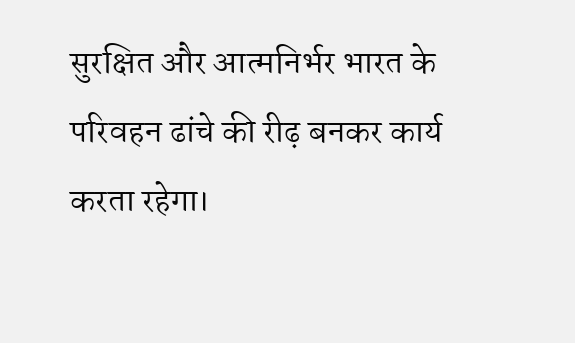सुरक्षित और आत्मनिर्भर भारत के परिवहन ढांचे की रीढ़ बनकर कार्य करता रहेगा।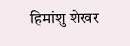हिमांशु शेखर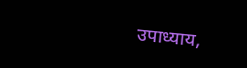उपाध्याय,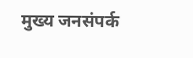मुख्य जनसंपर्क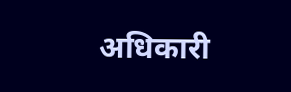अधिकारी